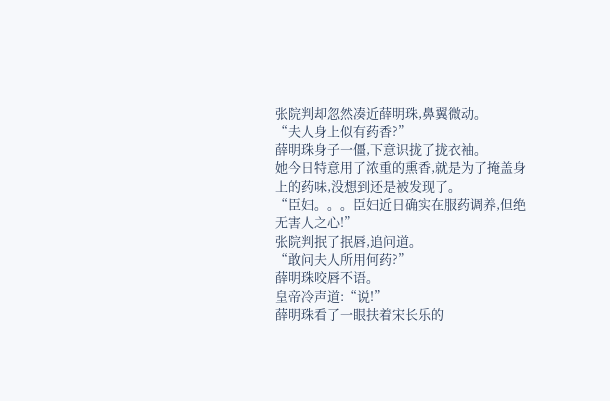张院判却忽然凑近薛明珠,鼻翼微动。
“夫人身上似有药香?”
薛明珠身子一僵,下意识拢了拢衣袖。
她今日特意用了浓重的熏香,就是为了掩盖身上的药味,没想到还是被发现了。
“臣妇。。。臣妇近日确实在服药调养,但绝无害人之心!”
张院判抿了抿唇,追问道。
“敢问夫人所用何药?”
薛明珠咬唇不语。
皇帝冷声道:“说!”
薛明珠看了一眼扶着宋长乐的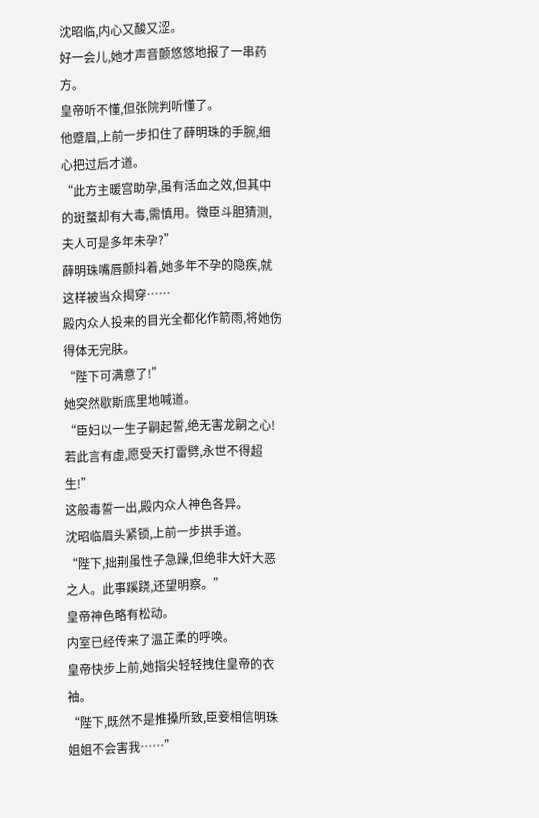沈昭临,内心又酸又涩。
好一会儿,她才声音颤悠悠地报了一串药方。
皇帝听不懂,但张院判听懂了。
他蹙眉,上前一步扣住了薛明珠的手腕,细心把过后才道。
“此方主暖宫助孕,虽有活血之效,但其中的斑蝥却有大毒,需慎用。微臣斗胆猜测,夫人可是多年未孕?”
薛明珠嘴唇颤抖着,她多年不孕的隐疾,就这样被当众揭穿……
殿内众人投来的目光全都化作箭雨,将她伤得体无完肤。
“陛下可满意了!”
她突然歇斯底里地喊道。
“臣妇以一生子嗣起誓,绝无害龙嗣之心!若此言有虚,愿受天打雷劈,永世不得超生!”
这般毒誓一出,殿内众人神色各异。
沈昭临眉头紧锁,上前一步拱手道。
“陛下,拙荆虽性子急躁,但绝非大奸大恶之人。此事蹊跷,还望明察。”
皇帝神色略有松动。
内室已经传来了温芷柔的呼唤。
皇帝快步上前,她指尖轻轻拽住皇帝的衣袖。
“陛下,既然不是推搡所致,臣妾相信明珠姐姐不会害我……”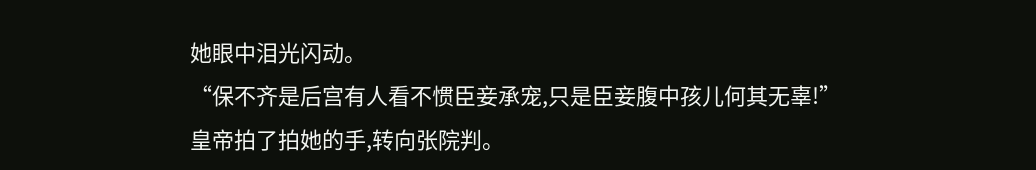她眼中泪光闪动。
“保不齐是后宫有人看不惯臣妾承宠,只是臣妾腹中孩儿何其无辜!”
皇帝拍了拍她的手,转向张院判。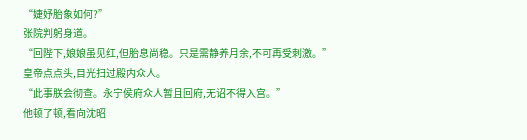“婕妤胎象如何?”
张院判躬身道。
“回陛下,娘娘虽见红,但胎息尚稳。只是需静养月余,不可再受刺激。”
皇帝点点头,目光扫过殿内众人。
“此事朕会彻查。永宁侯府众人暂且回府,无诏不得入宫。”
他顿了顿,看向沈昭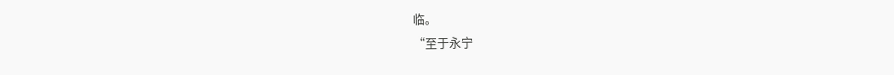临。
“至于永宁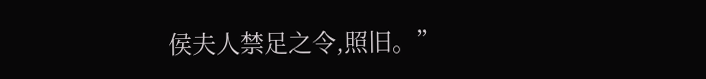侯夫人禁足之令,照旧。”